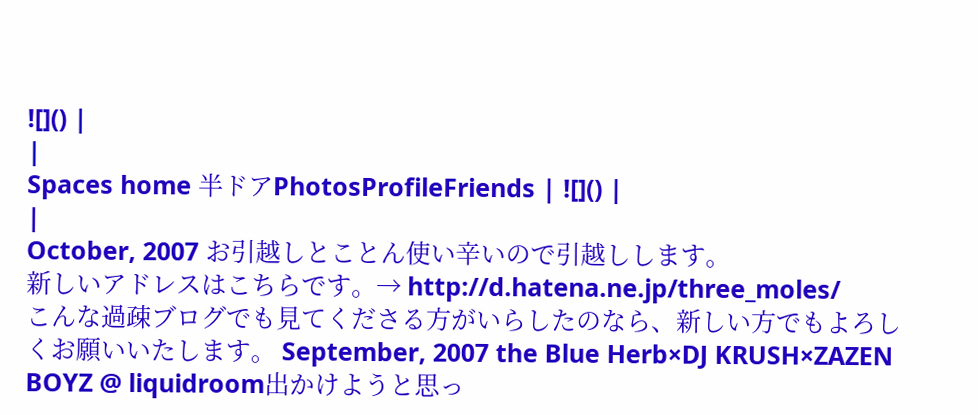![]() |
|
Spaces home 半ドアPhotosProfileFriends | ![]() |
|
October, 2007 お引越しとことん使い辛いので引越しします。
新しいアドレスはこちらです。→ http://d.hatena.ne.jp/three_moles/
こんな過疎ブログでも見てくださる方がいらしたのなら、新しい方でもよろしくお願いいたします。 September, 2007 the Blue Herb×DJ KRUSH×ZAZEN BOYZ @ liquidroom出かけようと思っ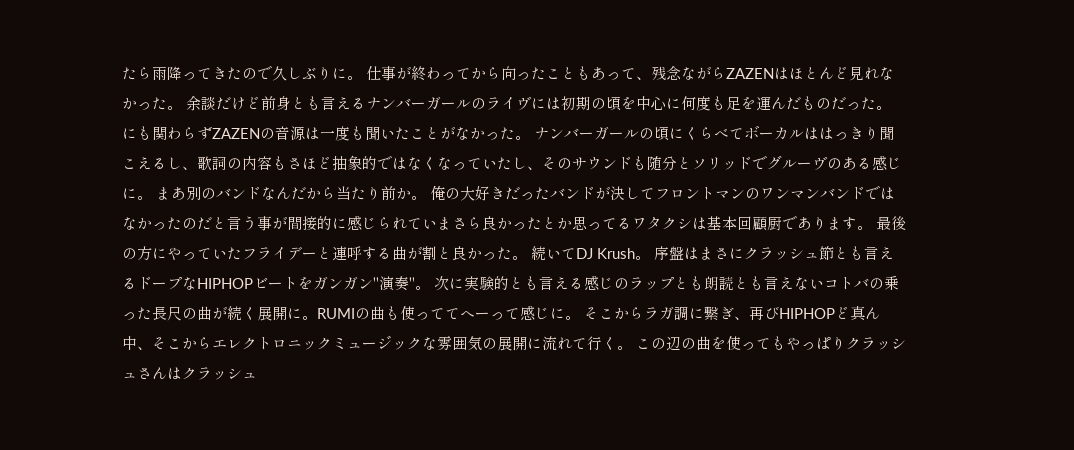たら雨降ってきたので久しぶりに。 仕事が終わってから向ったこともあって、残念ながらZAZENはほとんど見れなかった。 余談だけど前身とも言えるナンバーガールのライヴには初期の頃を中心に何度も足を運んだものだった。 にも関わらずZAZENの音源は一度も聞いたことがなかった。 ナンバーガールの頃にくらべてボーカルははっきり聞こえるし、歌詞の内容もさほど抽象的ではなくなっていたし、そのサウンドも随分とソリッドでグルーヴのある感じに。 まあ別のバンドなんだから当たり前か。 俺の大好きだったバンドが決してフロントマンのワンマンバンドではなかったのだと言う事が間接的に感じられていまさら良かったとか思ってるワタクシは基本回顧厨であります。 最後の方にやっていたフライデーと連呼する曲が割と良かった。 続いてDJ Krush。 序盤はまさにクラッシュ節とも言えるドープなHIPHOPビートをガンガン"演奏"。 次に実験的とも言える感じのラップとも朗読とも言えないコトバの乗った長尺の曲が続く展開に。RUMIの曲も使っててへーって感じに。 そこからラガ調に繋ぎ、再びHIPHOPど真ん中、そこからエレクトロニックミュージックな雰囲気の展開に流れて行く。 この辺の曲を使ってもやっぱりクラッシュさんはクラッシュ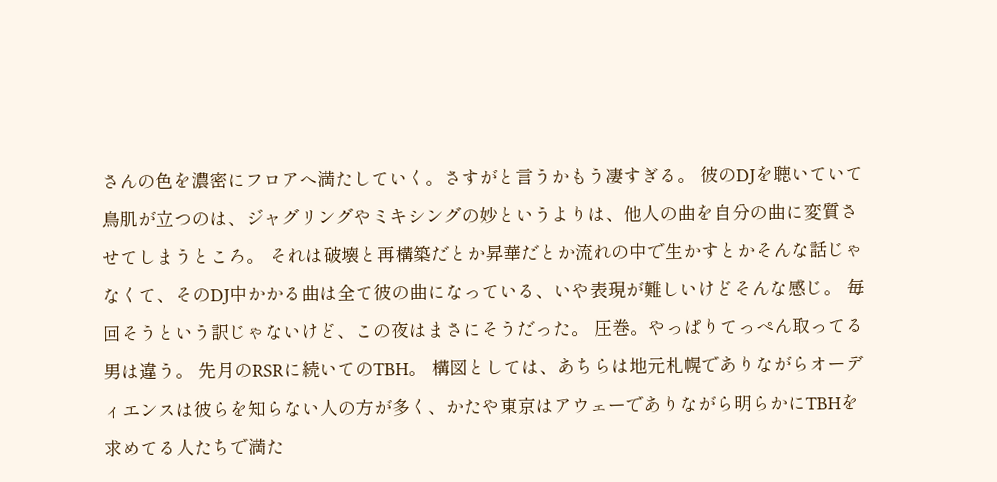さんの色を濃密にフロアへ満たしていく。さすがと言うかもう凄すぎる。 彼のDJを聴いていて鳥肌が立つのは、ジャグリングやミキシングの妙というよりは、他人の曲を自分の曲に変質させてしまうところ。 それは破壊と再構築だとか昇華だとか流れの中で生かすとかそんな話じゃなくて、そのDJ中かかる曲は全て彼の曲になっている、いや表現が難しいけどそんな感じ。 毎回そうという訳じゃないけど、この夜はまさにそうだった。 圧巻。やっぱりてっぺん取ってる男は違う。 先月のRSRに続いてのTBH。 構図としては、あちらは地元札幌でありながらオーディエンスは彼らを知らない人の方が多く、かたや東京はアウェーでありながら明らかにTBHを求めてる人たちで満た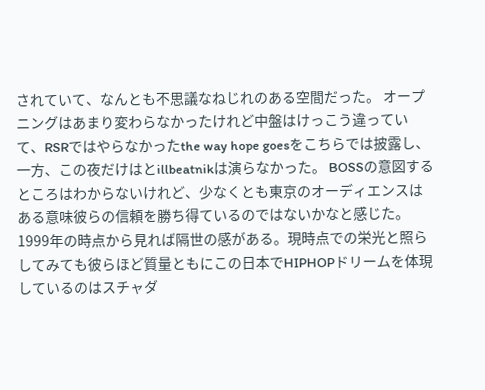されていて、なんとも不思議なねじれのある空間だった。 オープニングはあまり変わらなかったけれど中盤はけっこう違っていて、RSRではやらなかったthe way hope goesをこちらでは披露し、一方、この夜だけはとillbeatnikは演らなかった。 BOSSの意図するところはわからないけれど、少なくとも東京のオーディエンスはある意味彼らの信頼を勝ち得ているのではないかなと感じた。 1999年の時点から見れば隔世の感がある。現時点での栄光と照らしてみても彼らほど質量ともにこの日本でHIPHOPドリームを体現しているのはスチャダ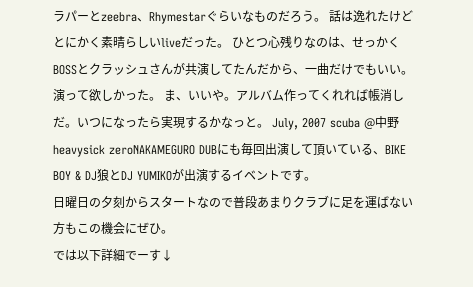ラパーとzeebra、Rhymestarぐらいなものだろう。 話は逸れたけどとにかく素晴らしいliveだった。 ひとつ心残りなのは、せっかくBOSSとクラッシュさんが共演してたんだから、一曲だけでもいい。演って欲しかった。 ま、いいや。アルバム作ってくれれば帳消しだ。いつになったら実現するかなっと。 July, 2007 scuba @中野heavysick zeroNAKAMEGURO DUBにも毎回出演して頂いている、BIKE BOY & DJ狼とDJ YUMIKOが出演するイベントです。
日曜日の夕刻からスタートなので普段あまりクラブに足を運ばない方もこの機会にぜひ。
では以下詳細でーす↓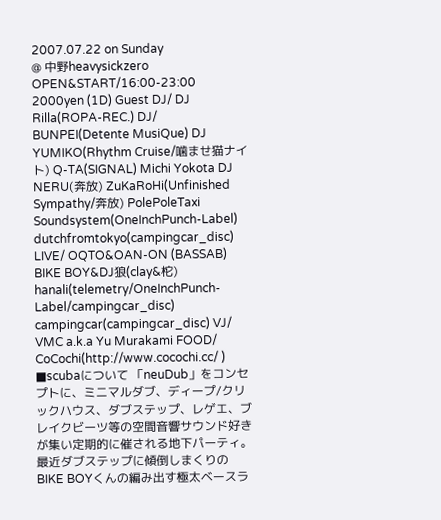2007.07.22 on Sunday
@ 中野heavysickzero OPEN&START/16:00-23:00 2000yen (1D) Guest DJ/ DJ Rilla(ROPA-REC.) DJ/ BUNPEI(Detente MusiQue) DJ YUMIKO(Rhythm Cruise/噛ませ猫ナイト) Q-TA(SIGNAL) Michi Yokota DJ NERU(奔放) ZuKaRoHi(Unfinished Sympathy/奔放) PolePoleTaxi Soundsystem(OneInchPunch-Label) dutchfromtokyo(campingcar_disc) LIVE/ OQTO&OAN-ON (BASSAB) BIKE BOY&DJ狼(clay&柁) hanali(telemetry/OneInchPunch-Label/campingcar_disc) campingcar(campingcar_disc) VJ/ VMC a.k.a Yu Murakami FOOD/ CoCochi(http://www.cocochi.cc/ ) ■scubaについて 「neuDub」をコンセプトに、ミニマルダブ、ディープ/クリックハウス、ダブステップ、レゲエ、ブレイクビーツ等の空間音響サウンド好きが集い定期的に催される地下パーティ。 最近ダブステップに傾倒しまくりのBIKE BOYくんの編み出す極太ベースラ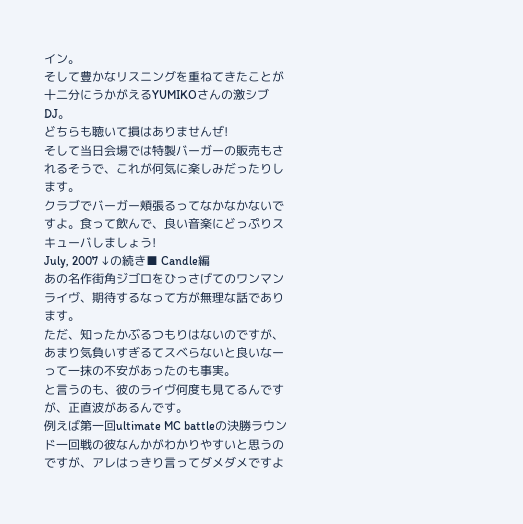イン。
そして豊かなリスニングを重ねてきたことが十二分にうかがえるYUMIKOさんの激シブDJ。
どちらも聴いて損はありませんぜ!
そして当日会場では特製バーガーの販売もされるそうで、これが何気に楽しみだったりします。
クラブでバーガー頬張るってなかなかないですよ。食って飲んで、良い音楽にどっぷりスキューバしましょう!
July, 2007 ↓の続き■ Candle編
あの名作街角ジゴロをひっさげてのワンマンライヴ、期待するなって方が無理な話であります。
ただ、知ったかぶるつもりはないのですが、あまり気負いすぎるてスベらないと良いなーって一抹の不安があったのも事実。
と言うのも、彼のライヴ何度も見てるんですが、正直波があるんです。
例えば第一回ultimate MC battleの決勝ラウンド一回戦の彼なんかがわかりやすいと思うのですが、アレはっきり言ってダメダメですよ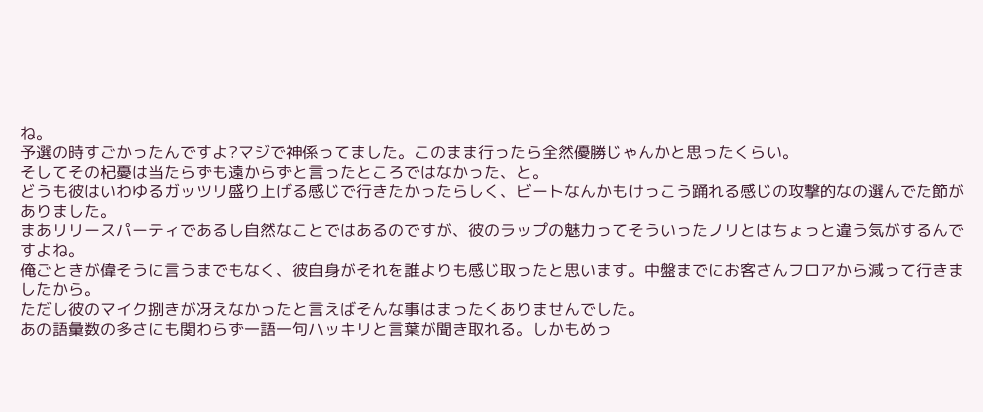ね。
予選の時すごかったんですよ?マジで神係ってました。このまま行ったら全然優勝じゃんかと思ったくらい。
そしてその杞憂は当たらずも遠からずと言ったところではなかった、と。
どうも彼はいわゆるガッツリ盛り上げる感じで行きたかったらしく、ビートなんかもけっこう踊れる感じの攻撃的なの選んでた節がありました。
まあリリースパーティであるし自然なことではあるのですが、彼のラップの魅力ってそういったノリとはちょっと違う気がするんですよね。
俺ごときが偉そうに言うまでもなく、彼自身がそれを誰よりも感じ取ったと思います。中盤までにお客さんフロアから減って行きましたから。
ただし彼のマイク捌きが冴えなかったと言えばそんな事はまったくありませんでした。
あの語彙数の多さにも関わらず一語一句ハッキリと言葉が聞き取れる。しかもめっ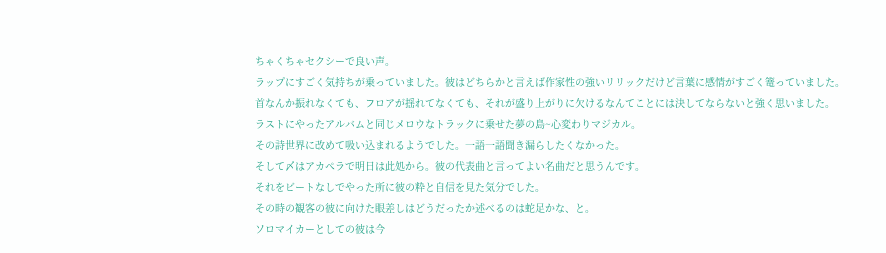ちゃくちゃセクシーで良い声。
ラップにすごく気持ちが乗っていました。彼はどちらかと言えば作家性の強いリリックだけど言葉に感情がすごく篭っていました。
首なんか振れなくても、フロアが揺れてなくても、それが盛り上がりに欠けるなんてことには決してならないと強く思いました。
ラストにやったアルバムと同じメロウなトラックに乗せた夢の島~心変わりマジカル。
その詩世界に改めて吸い込まれるようでした。一語一語聞き漏らしたくなかった。
そして〆はアカペラで明日は此処から。彼の代表曲と言ってよい名曲だと思うんです。
それをビートなしでやった所に彼の粋と自信を見た気分でした。
その時の観客の彼に向けた眼差しはどうだったか述べるのは蛇足かな、と。
ソロマイカーとしての彼は今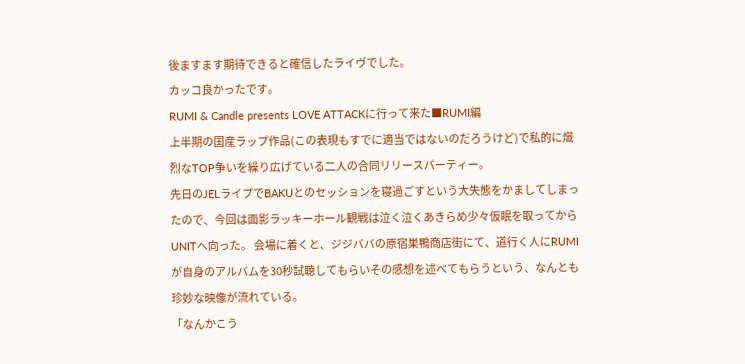後ますます期待できると確信したライヴでした。
カッコ良かったです。
RUMI & Candle presents LOVE ATTACKに行って来た■RUMI編
上半期の国産ラップ作品(この表現もすでに適当ではないのだろうけど)で私的に熾烈なTOP争いを繰り広げている二人の合同リリースパーティー。
先日のJELライプでBAKUとのセッションを寝過ごすという大失態をかましてしまったので、今回は面影ラッキーホール観戦は泣く泣くあきらめ少々仮眠を取ってからUNITへ向った。 会場に着くと、ジジババの原宿巣鴨商店街にて、道行く人にRUMIが自身のアルバムを30秒試聴してもらいその感想を述べてもらうという、なんとも珍妙な映像が流れている。
「なんかこう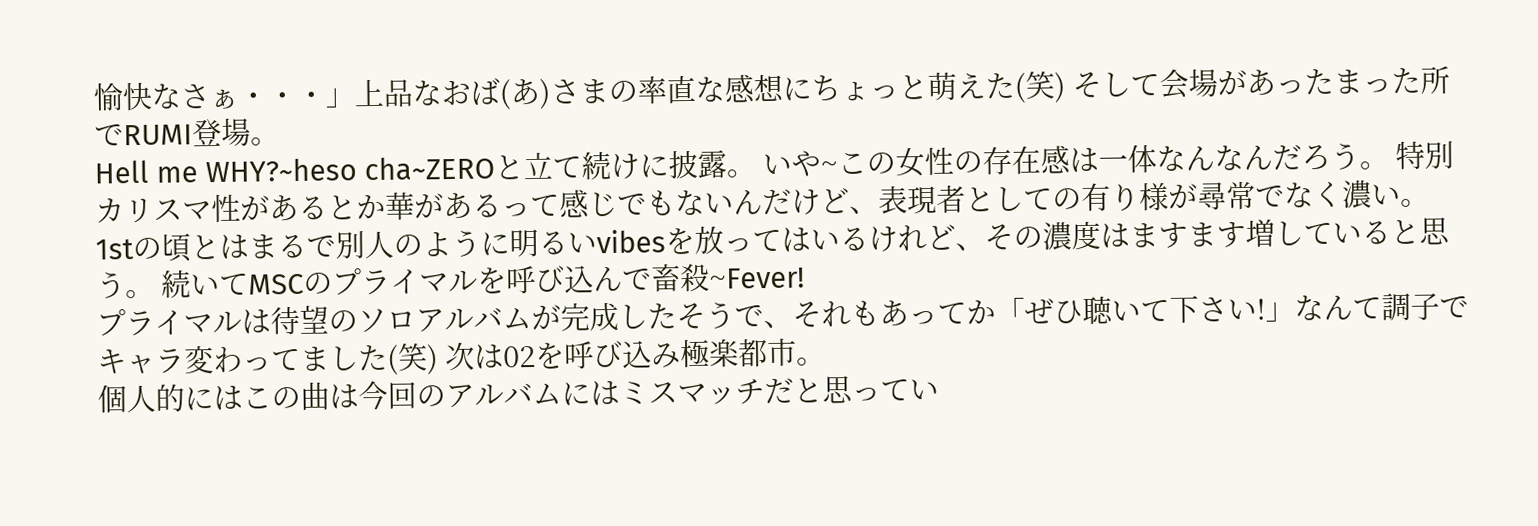愉快なさぁ・・・」上品なおば(あ)さまの率直な感想にちょっと萌えた(笑) そして会場があったまった所でRUMI登場。
Hell me WHY?~heso cha~ZEROと立て続けに披露。 いや~この女性の存在感は一体なんなんだろう。 特別カリスマ性があるとか華があるって感じでもないんだけど、表現者としての有り様が尋常でなく濃い。 1stの頃とはまるで別人のように明るいvibesを放ってはいるけれど、その濃度はますます増していると思う。 続いてMSCのプライマルを呼び込んで畜殺~Fever!
プライマルは待望のソロアルバムが完成したそうで、それもあってか「ぜひ聴いて下さい!」なんて調子でキャラ変わってました(笑) 次は02を呼び込み極楽都市。
個人的にはこの曲は今回のアルバムにはミスマッチだと思ってい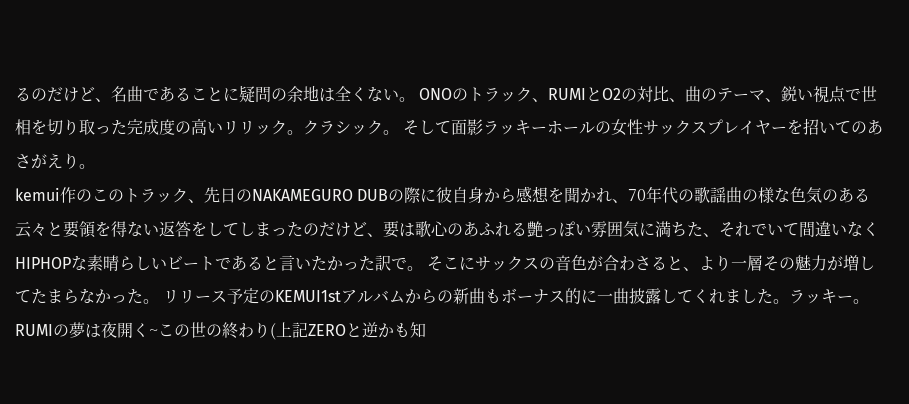るのだけど、名曲であることに疑問の余地は全くない。 ONOのトラック、RUMIとO2の対比、曲のテーマ、鋭い視点で世相を切り取った完成度の高いリリック。クラシック。 そして面影ラッキーホールの女性サックスプレイヤーを招いてのあさがえり。
kemui作のこのトラック、先日のNAKAMEGURO DUBの際に彼自身から感想を聞かれ、70年代の歌謡曲の様な色気のある云々と要領を得ない返答をしてしまったのだけど、要は歌心のあふれる艶っぽい雰囲気に満ちた、それでいて間違いなくHIPHOPな素晴らしいビートであると言いたかった訳で。 そこにサックスの音色が合わさると、より一層その魅力が増してたまらなかった。 リリース予定のKEMUI1stアルバムからの新曲もボーナス的に一曲披露してくれました。ラッキー。 RUMIの夢は夜開く~この世の終わり(上記ZEROと逆かも知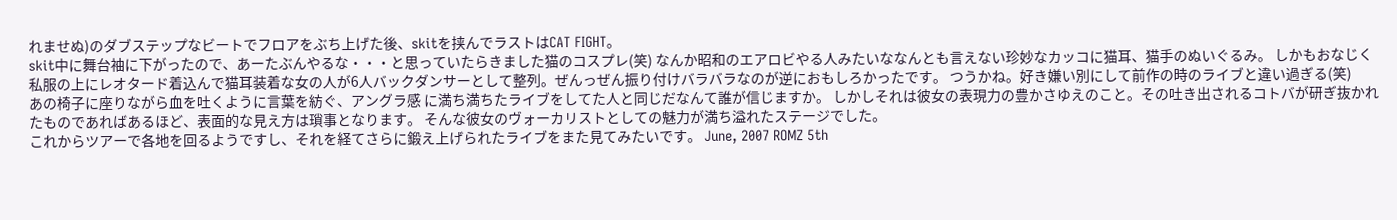れませぬ)のダブステップなビートでフロアをぶち上げた後、skitを挟んでラストはCAT FIGHT。
skit中に舞台袖に下がったので、あーたぶんやるな・・・と思っていたらきました猫のコスプレ(笑) なんか昭和のエアロビやる人みたいななんとも言えない珍妙なカッコに猫耳、猫手のぬいぐるみ。 しかもおなじく私服の上にレオタード着込んで猫耳装着な女の人が6人バックダンサーとして整列。ぜんっぜん振り付けバラバラなのが逆におもしろかったです。 つうかね。好き嫌い別にして前作の時のライブと違い過ぎる(笑)
あの椅子に座りながら血を吐くように言葉を紡ぐ、アングラ感 に満ち満ちたライブをしてた人と同じだなんて誰が信じますか。 しかしそれは彼女の表現力の豊かさゆえのこと。その吐き出されるコトバが研ぎ抜かれたものであればあるほど、表面的な見え方は瑣事となります。 そんな彼女のヴォーカリストとしての魅力が満ち溢れたステージでした。
これからツアーで各地を回るようですし、それを経てさらに鍛え上げられたライブをまた見てみたいです。 June, 2007 ROMZ 5th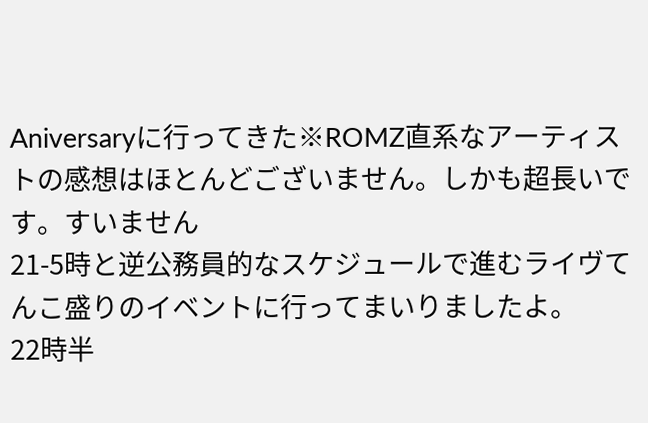Aniversaryに行ってきた※ROMZ直系なアーティストの感想はほとんどございません。しかも超長いです。すいません
21-5時と逆公務員的なスケジュールで進むライヴてんこ盛りのイベントに行ってまいりましたよ。
22時半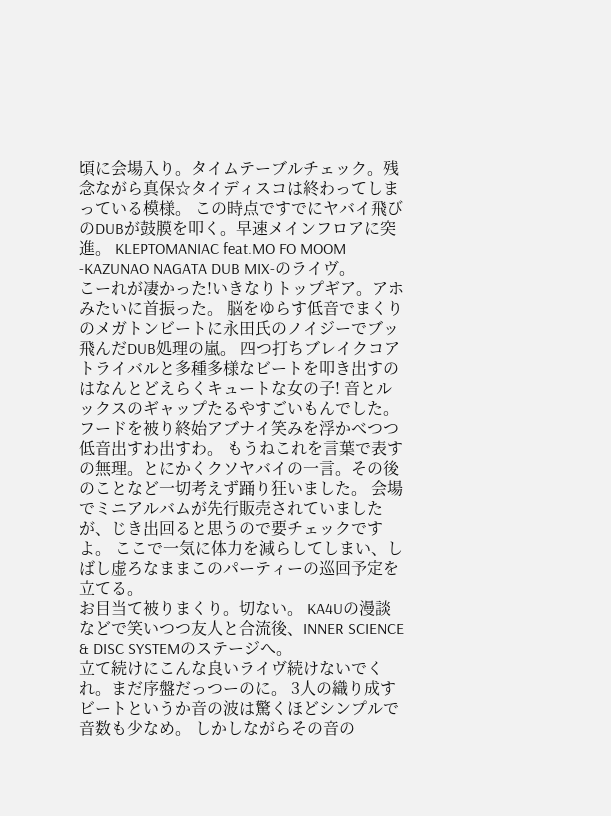頃に会場入り。タイムテーブルチェック。残念ながら真保☆タイディスコは終わってしまっている模様。 この時点ですでにヤバイ飛びのDUBが鼓膜を叩く。早速メインフロアに突進。 KLEPTOMANIAC feat.MO FO MOOM -KAZUNAO NAGATA DUB MIX-のライヴ。
こーれが凄かった!いきなりトップギア。アホみたいに首振った。 脳をゆらす低音でまくりのメガトンビートに永田氏のノイジーでブッ飛んだDUB処理の嵐。 四つ打ちブレイクコアトライバルと多種多様なビートを叩き出すのはなんとどえらくキュートな女の子! 音とルックスのギャップたるやすごいもんでした。フードを被り終始アブナイ笑みを浮かべつつ低音出すわ出すわ。 もうねこれを言葉で表すの無理。とにかくクソヤバイの一言。その後のことなど一切考えず踊り狂いました。 会場でミニアルバムが先行販売されていましたが、じき出回ると思うので要チェックですよ。 ここで一気に体力を減らしてしまい、しばし虚ろなままこのパーティーの巡回予定を立てる。
お目当て被りまくり。切ない。 KA4Uの漫談などで笑いつつ友人と合流後、INNER SCIENCE & DISC SYSTEMのステージへ。
立て続けにこんな良いライヴ続けないでくれ。まだ序盤だっつーのに。 3人の織り成すビートというか音の波は驚くほどシンプルで音数も少なめ。 しかしながらその音の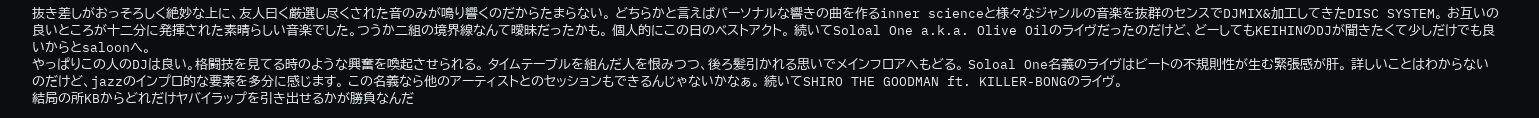抜き差しがおっそろしく絶妙な上に、友人曰く厳選し尽くされた音のみが鳴り響くのだからたまらない。 どちらかと言えばパーソナルな響きの曲を作るinner scienceと様々なジャンルの音楽を抜群のセンスでDJMIX&加工してきたDISC SYSTEM。 お互いの良いところが十二分に発揮された素晴らしい音楽でした。つうか二組の境界線なんて曖昧だったかも。 個人的にこの日のベストアクト。 続いてSoloal One a.k.a. Olive Oilのライヴだったのだけど、どーしてもKEIHINのDJが聞きたくて少しだけでも良いからとsaloonへ。
やっぱりこの人のDJは良い。格闘技を見てる時のような興奮を喚起させられる。 タイムテーブルを組んだ人を恨みつつ、後ろ髪引かれる思いでメインフロアへもどる。 Soloal One名義のライヴはビートの不規則性が生む緊張感が肝。 詳しいことはわからないのだけど、jazzのインプロ的な要素を多分に感じます。 この名義なら他のアーティストとのセッションもできるんじゃないかなぁ。 続いてSHIRO THE GOODMAN ft. KILLER-BONGのライヴ。
結局の所KBからどれだけヤバイラップを引き出せるかが勝負なんだ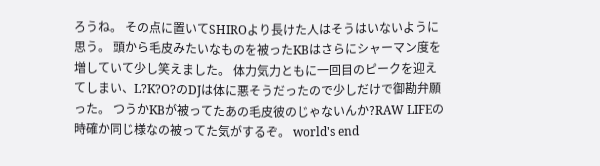ろうね。 その点に置いてSHIROより長けた人はそうはいないように思う。 頭から毛皮みたいなものを被ったKBはさらにシャーマン度を増していて少し笑えました。 体力気力ともに一回目のピークを迎えてしまい、L?K?O?のDJは体に悪そうだったので少しだけで御勘弁願った。 つうかKBが被ってたあの毛皮彼のじゃないんか?RAW LIFEの時確か同じ様なの被ってた気がするぞ。 world's end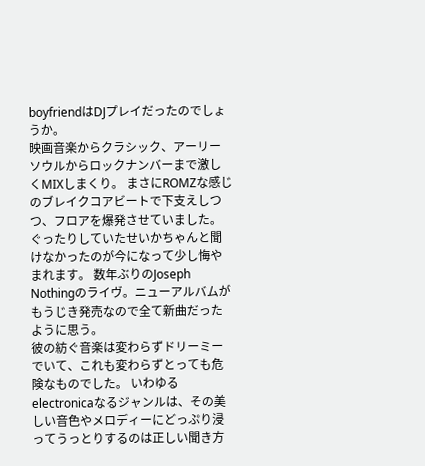boyfriendはDJプレイだったのでしょうか。
映画音楽からクラシック、アーリーソウルからロックナンバーまで激しくMIXしまくり。 まさにROMZな感じのブレイクコアビートで下支えしつつ、フロアを爆発させていました。 ぐったりしていたせいかちゃんと聞けなかったのが今になって少し悔やまれます。 数年ぶりのJoseph Nothingのライヴ。ニューアルバムがもうじき発売なので全て新曲だったように思う。
彼の紡ぐ音楽は変わらずドリーミーでいて、これも変わらずとっても危険なものでした。 いわゆるelectronicaなるジャンルは、その美しい音色やメロディーにどっぷり浸ってうっとりするのは正しい聞き方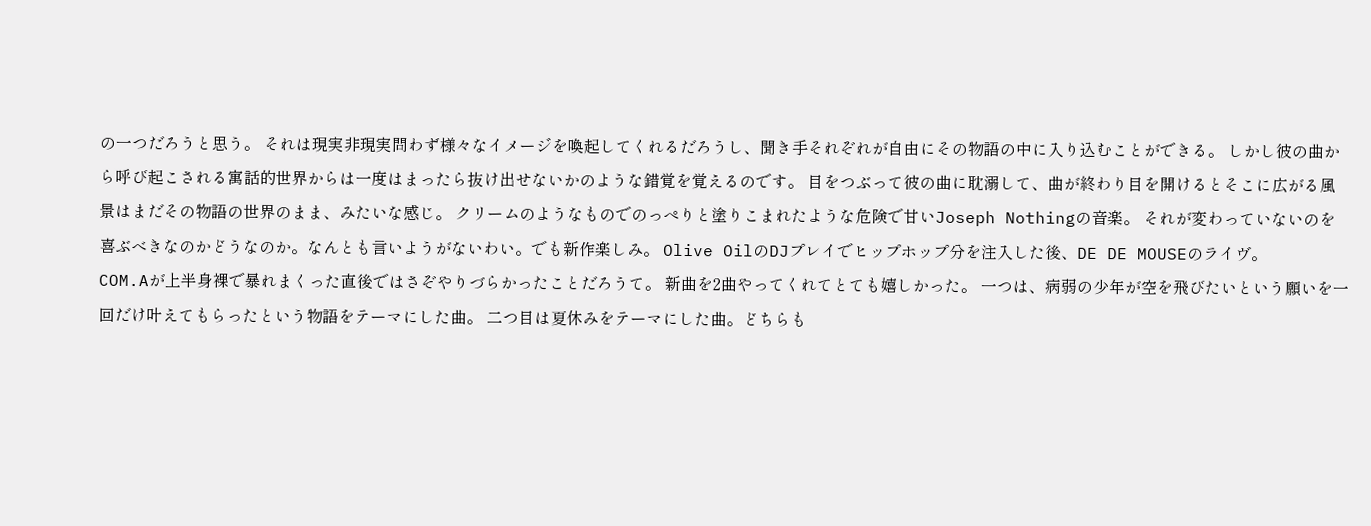の一つだろうと思う。 それは現実非現実問わず様々なイメージを喚起してくれるだろうし、聞き手それぞれが自由にその物語の中に入り込むことができる。 しかし彼の曲から呼び起こされる寓話的世界からは一度はまったら抜け出せないかのような錯覚を覚えるのです。 目をつぶって彼の曲に耽溺して、曲が終わり目を開けるとそこに広がる風景はまだその物語の世界のまま、みたいな感じ。 クリームのようなものでのっぺりと塗りこまれたような危険で甘いJoseph Nothingの音楽。 それが変わっていないのを喜ぶべきなのかどうなのか。なんとも言いようがないわい。でも新作楽しみ。 Olive OilのDJプレイでヒップホップ分を注入した後、DE DE MOUSEのライヴ。
COM.Aが上半身裸で暴れまくった直後ではさぞやりづらかったことだろうて。 新曲を2曲やってくれてとても嬉しかった。 一つは、病弱の少年が空を飛びたいという願いを一回だけ叶えてもらったという物語をテーマにした曲。 二つ目は夏休みをテーマにした曲。どちらも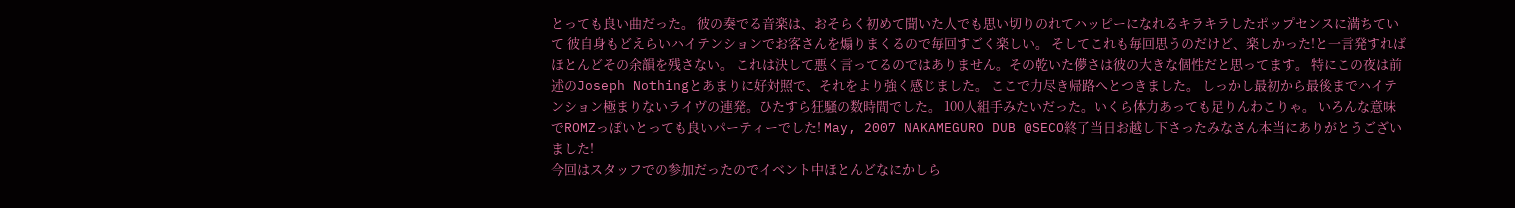とっても良い曲だった。 彼の奏でる音楽は、おそらく初めて聞いた人でも思い切りのれてハッピーになれるキラキラしたポップセンスに満ちていて 彼自身もどえらいハイテンションでお客さんを煽りまくるので毎回すごく楽しい。 そしてこれも毎回思うのだけど、楽しかった!と一言発すればほとんどその余韻を残さない。 これは決して悪く言ってるのではありません。その乾いた儚さは彼の大きな個性だと思ってます。 特にこの夜は前述のJoseph Nothingとあまりに好対照で、それをより強く感じました。 ここで力尽き帰路へとつきました。 しっかし最初から最後までハイテンション極まりないライヴの連発。ひたすら狂騒の数時間でした。 100人組手みたいだった。いくら体力あっても足りんわこりゃ。 いろんな意味でROMZっぽいとっても良いパーティーでした! May, 2007 NAKAMEGURO DUB @SECO終了当日お越し下さったみなさん本当にありがとうございました!
今回はスタッフでの参加だったのでイベント中ほとんどなにかしら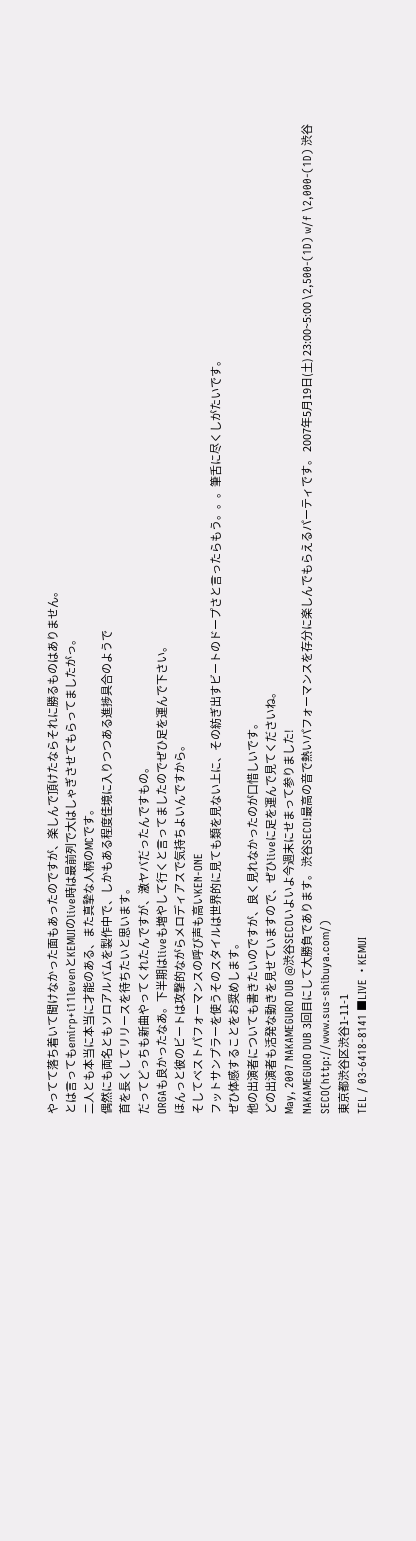やってて落ち着いて聞けなかった面もあったのですが、楽しんで頂けたならそれに勝るものはありません。
とは言ってもemirp+i11levenとKEMUIのlive時は最前列で大はしゃぎさせてもらってましたがっ。
二人とも本当に本当に才能のある、また真摯な人柄のMCです。
偶然にも両名ともソロアルバムを製作中で、しかもある程度佳境に入りつつある進捗具合のようで
首を長くしてリリースを待ちたいと思います。
だってどっちも新曲やってくれたんですが、激ヤバだったんですもの。
ORGAも良かったなあ。下半期はliveも増やして行くと言ってましたのでぜひ足を運んで下さい。
ほんっと彼のビートは攻撃的ながらメロディアスで気持ちよいんですから。
そしてベストパフォーマンスの呼び声も高いKEN-ONE
フットサンプラーを使うそのスタイルは世界的に見ても類を見ない上に、その紡ぎ出すビートのドープさと言ったらもう。。。筆舌に尽くしがたいです。
ぜひ体感することをお奨めします。
他の出演者についても書きたいのですが、良く見れなかったのが口惜しいです。
どの出演者も活発な動きを見せていますので、ぜひliveに足を運んで見てくださいね。
May, 2007 NAKAMEGURO DUB @渋谷SECOいよいよ今週末にせまって参りました!
NAKAMEGURO DUB 3回目にして大勝負であります。 渋谷SECO!最高の音で熱いパフォーマンスを存分に楽しんでもらえるパーティです。 2007年5月19日(土) 23:00~5:00 \2,500-(1D) w/f \2,000-(1D) 渋谷SECO(http://www.sus-shibuya.com/)
東京都渋谷区渋谷1-11-1
TEL / 03-6418-8141 ■LIVE ・KEMUI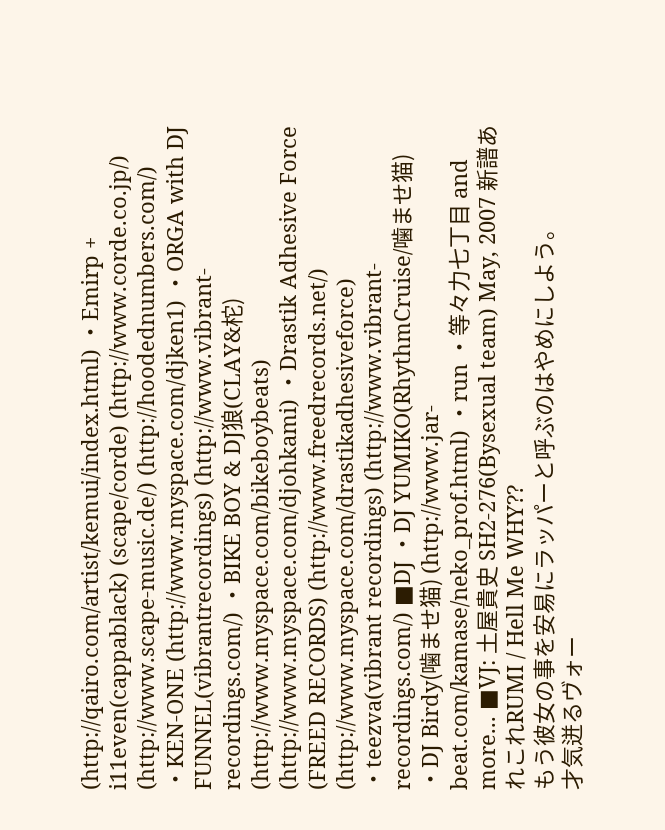(http://qairo.com/artist/kemui/index.html) ・Emirp + i11even(cappablack) (scape/corde) (http://www.corde.co.jp/) (http://www.scape-music.de/) (http://hoodednumbers.com/) ・KEN-ONE (http://www.myspace.com/djken1) ・ORGA with DJ FUNNEL(vibrantrecordings) (http://www.vibrant-recordings.com/) ・BIKE BOY & DJ狼(CLAY&柁) (http://www.myspace.com/bikeboybeats) (http://www.myspace.com/djohkami) ・Drastik Adhesive Force (FREED RECORDS) (http://www.freedrecords.net/) (http://www.myspace.com/drastikadhesiveforce) ・teezva(vibrant recordings) (http://www.vibrant-recordings.com/) ■DJ ・DJ YUMIKO(RhythmCruise/噛ませ猫) ・DJ Birdy(噛ませ猫) (http://www.jar-beat.com/kamase/neko_prof.html) ・run ・等々力七丁目 and more... ■VJ: 土屋貴史 SH2-276(Bysexual team) May, 2007 新譜あれこれRUMI / Hell Me WHY??
もう彼女の事を安易にラッパーと呼ぶのはやめにしよう。
才気迸るヴォー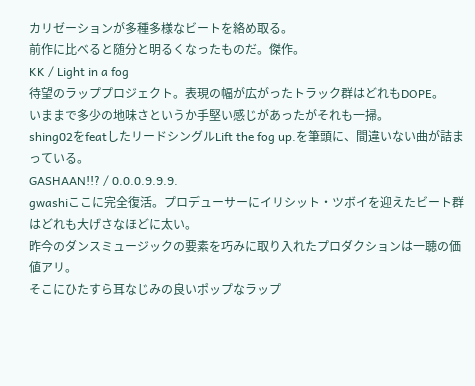カリゼーションが多種多様なビートを絡め取る。
前作に比べると随分と明るくなったものだ。傑作。
KK / Light in a fog
待望のラッププロジェクト。表現の幅が広がったトラック群はどれもDOPE。
いままで多少の地味さというか手堅い感じがあったがそれも一掃。
shing02をfeatしたリードシングルLift the fog up.を筆頭に、間違いない曲が詰まっている。
GASHAAN!!? / 0.0.0.9.9.9.
gwashiここに完全復活。プロデューサーにイリシット・ツボイを迎えたビート群はどれも大げさなほどに太い。
昨今のダンスミュージックの要素を巧みに取り入れたプロダクションは一聴の価値アリ。
そこにひたすら耳なじみの良いポップなラップ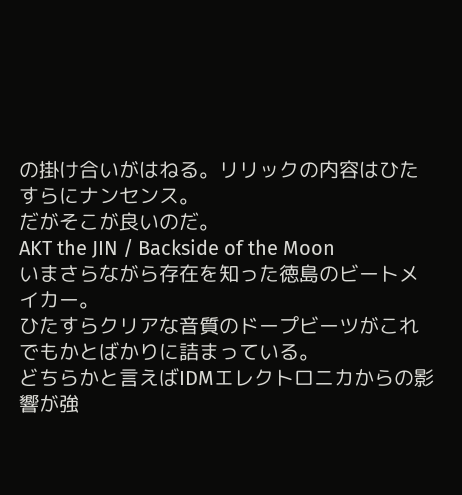の掛け合いがはねる。リリックの内容はひたすらにナンセンス。
だがそこが良いのだ。
AKT the JIN / Backside of the Moon
いまさらながら存在を知った徳島のビートメイカー。
ひたすらクリアな音質のドープビーツがこれでもかとばかりに詰まっている。
どちらかと言えばIDMエレクトロニカからの影響が強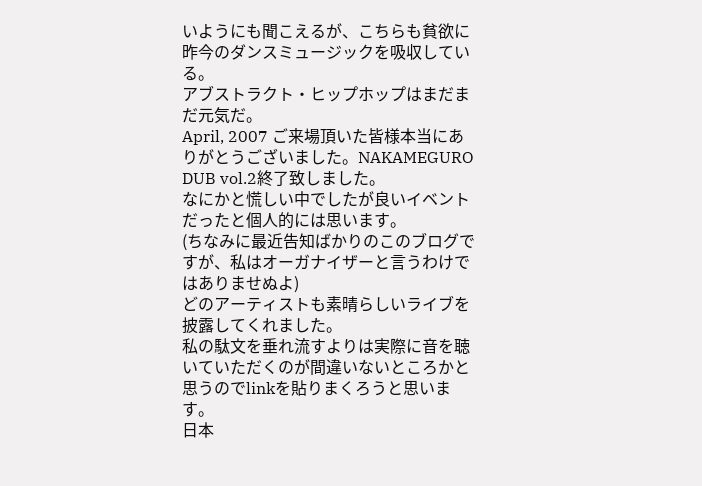いようにも聞こえるが、こちらも貧欲に昨今のダンスミュージックを吸収している。
アブストラクト・ヒップホップはまだまだ元気だ。
April, 2007 ご来場頂いた皆様本当にありがとうございました。NAKAMEGURO DUB vol.2終了致しました。
なにかと慌しい中でしたが良いイベントだったと個人的には思います。
(ちなみに最近告知ばかりのこのブログですが、私はオーガナイザーと言うわけではありませぬよ)
どのアーティストも素晴らしいライブを披露してくれました。
私の駄文を垂れ流すよりは実際に音を聴いていただくのが間違いないところかと思うのでlinkを貼りまくろうと思います。
日本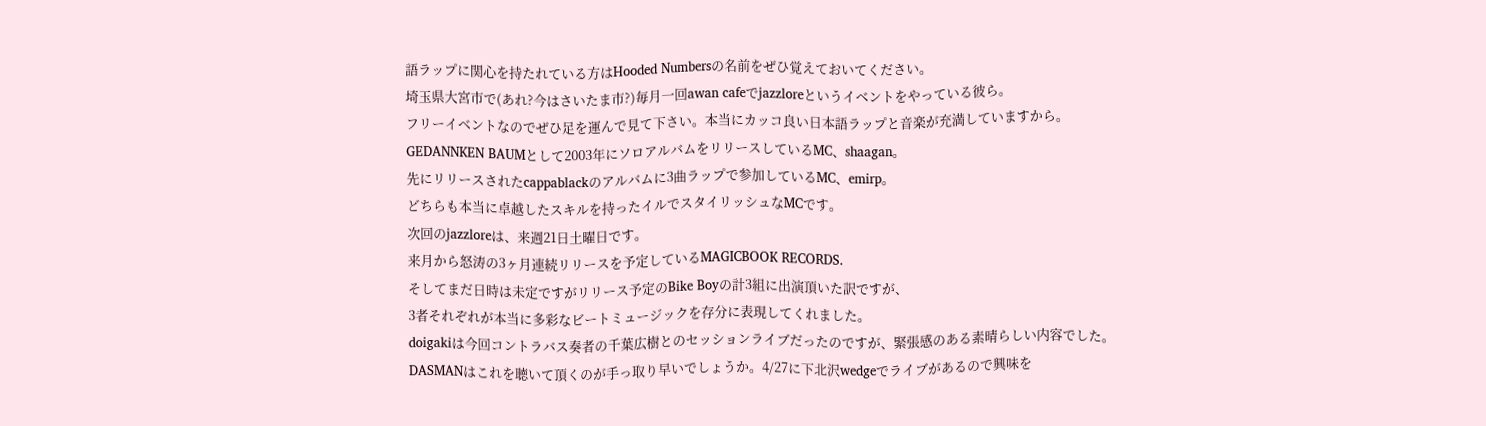語ラップに関心を持たれている方はHooded Numbersの名前をぜひ覚えておいてください。
埼玉県大宮市で(あれ?今はさいたま市?)毎月一回awan cafeでjazzloreというイベントをやっている彼ら。
フリーイベントなのでぜひ足を運んで見て下さい。本当にカッコ良い日本語ラップと音楽が充満していますから。
GEDANNKEN BAUMとして2003年にソロアルバムをリリースしているMC、shaagan。
先にリリースされたcappablackのアルバムに3曲ラップで参加しているMC、emirp。
どちらも本当に卓越したスキルを持ったイルでスタイリッシュなMCです。
次回のjazzloreは、来週21日土曜日です。
来月から怒涛の3ヶ月連続リリースを予定しているMAGICBOOK RECORDS.
そしてまだ日時は未定ですがリリース予定のBike Boyの計3組に出演頂いた訳ですが、
3者それぞれが本当に多彩なビートミュージックを存分に表現してくれました。
doigakiは今回コントラバス奏者の千葉広樹とのセッションライブだったのですが、緊張感のある素晴らしい内容でした。
DASMANはこれを聴いて頂くのが手っ取り早いでしょうか。4/27に下北沢wedgeでライブがあるので興味を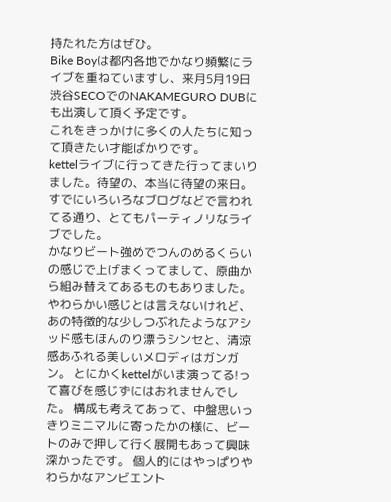持たれた方はぜひ。
Bike Boyは都内各地でかなり頻繁にライブを重ねていますし、来月5月19日渋谷SECOでのNAKAMEGURO DUBにも出演して頂く予定です。
これをきっかけに多くの人たちに知って頂きたい才能ばかりです。
kettelライブに行ってきた行ってまいりました。待望の、本当に待望の来日。
すでにいろいろなブログなどで言われてる通り、とてもパーティノリなライブでした。
かなりビート強めでつんのめるくらいの感じで上げまくってまして、原曲から組み替えてあるものもありました。
やわらかい感じとは言えないけれど、あの特徴的な少しつぶれたようなアシッド感もほんのり漂うシンセと、清涼感あふれる美しいメロディはガンガン。 とにかくkettelがいま演ってる!って喜びを感じずにはおれませんでした。 構成も考えてあって、中盤思いっきりミニマルに寄ったかの様に、ビートのみで押して行く展開もあって興味深かったです。 個人的にはやっぱりやわらかなアンビエント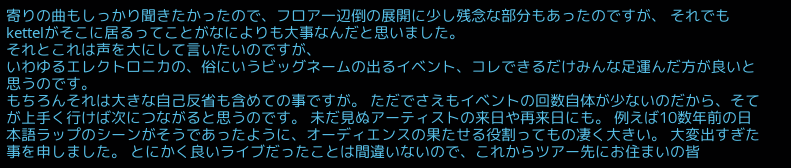寄りの曲もしっかり聞きたかったので、フロア一辺倒の展開に少し残念な部分もあったのですが、 それでもkettelがそこに居るってことがなによりも大事なんだと思いました。
それとこれは声を大にして言いたいのですが、
いわゆるエレクトロニカの、俗にいうビッグネームの出るイベント、コレできるだけみんな足運んだ方が良いと思うのです。
もちろんそれは大きな自己反省も含めての事ですが。 ただでさえもイベントの回数自体が少ないのだから、そてが上手く行けば次につながると思うのです。 未だ見ぬアーティストの来日や再来日にも。 例えば10数年前の日本語ラップのシーンがそうであったように、オーディエンスの果たせる役割ってもの凄く大きい。 大変出すぎた事を申しました。 とにかく良いライブだったことは間違いないので、これからツアー先にお住まいの皆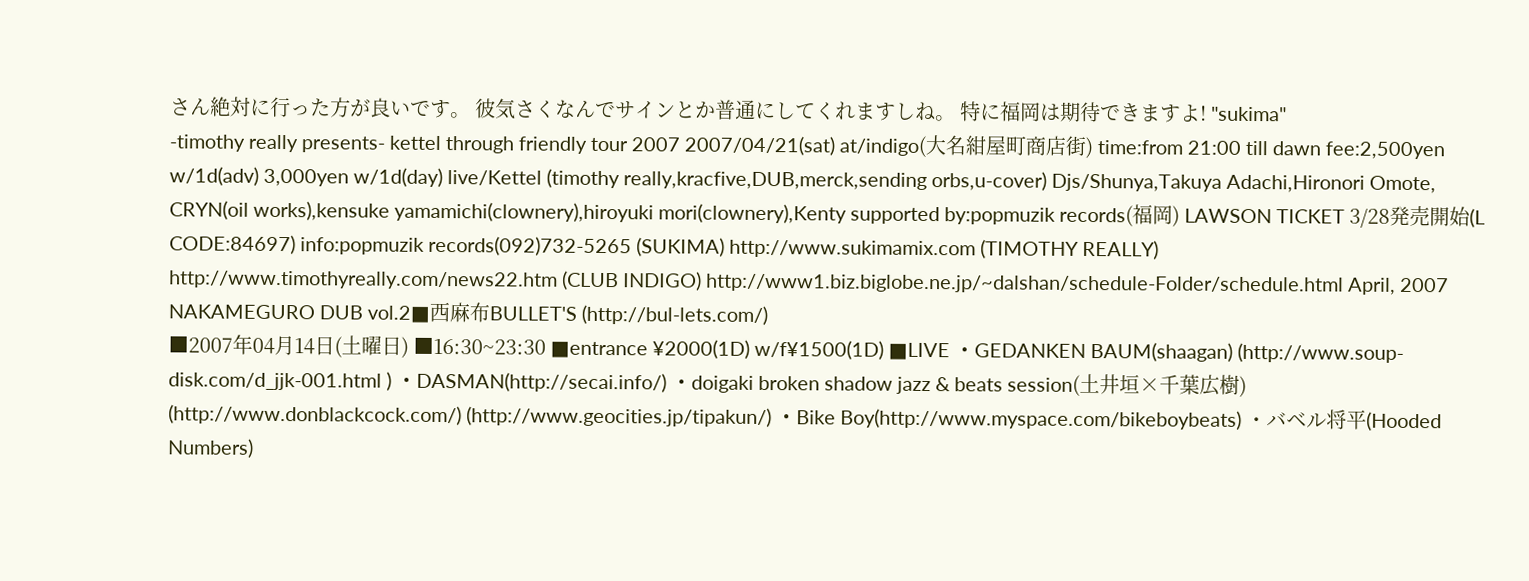さん絶対に行った方が良いです。 彼気さくなんでサインとか普通にしてくれますしね。 特に福岡は期待できますよ! "sukima"
-timothy really presents- kettel through friendly tour 2007 2007/04/21(sat) at/indigo(大名紺屋町商店街) time:from 21:00 till dawn fee:2,500yen w/1d(adv) 3,000yen w/1d(day) live/Kettel (timothy really,kracfive,DUB,merck,sending orbs,u-cover) Djs/Shunya,Takuya Adachi,Hironori Omote, CRYN(oil works),kensuke yamamichi(clownery),hiroyuki mori(clownery),Kenty supported by:popmuzik records(福岡) LAWSON TICKET 3/28発売開始(L CODE:84697) info:popmuzik records(092)732-5265 (SUKIMA) http://www.sukimamix.com (TIMOTHY REALLY) http://www.timothyreally.com/news22.htm (CLUB INDIGO) http://www1.biz.biglobe.ne.jp/~dalshan/schedule-Folder/schedule.html April, 2007 NAKAMEGURO DUB vol.2■西麻布BULLET'S (http://bul-lets.com/)
■2007年04月14日(土曜日) ■16:30~23:30 ■entrance ¥2000(1D) w/f¥1500(1D) ■LIVE ・GEDANKEN BAUM(shaagan) (http://www.soup-disk.com/d_jjk-001.html ) ・DASMAN(http://secai.info/) ・doigaki broken shadow jazz & beats session(土井垣×千葉広樹) (http://www.donblackcock.com/) (http://www.geocities.jp/tipakun/) ・Bike Boy(http://www.myspace.com/bikeboybeats) ・バベル将平(Hooded Numbers)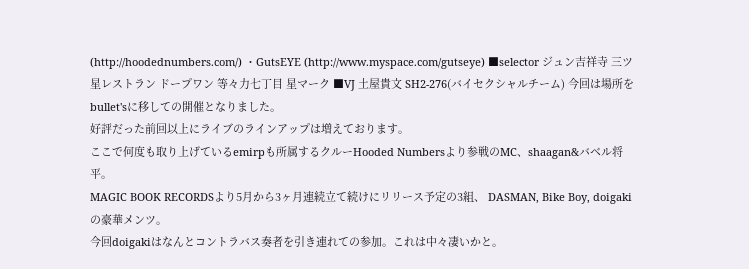(http://hoodednumbers.com/) ・GutsEYE (http://www.myspace.com/gutseye) ■selector ジュン吉祥寺 三ツ星レストラン ドープワン 等々力七丁目 星マーク ■VJ 土屋貴文 SH2-276(バイセクシャルチーム) 今回は場所をbullet'sに移しての開催となりました。
好評だった前回以上にライブのラインアップは増えております。
ここで何度も取り上げているemirpも所属するクルーHooded Numbersより参戦のMC、shaagan&バベル将平。
MAGIC BOOK RECORDSより5月から3ヶ月連続立て続けにリリース予定の3組、 DASMAN, Bike Boy, doigakiの豪華メンツ。
今回doigakiはなんとコントラバス奏者を引き連れての参加。これは中々凄いかと。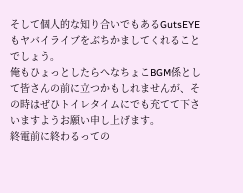そして個人的な知り合いでもあるGutsEYEもヤバイライブをぶちかましてくれることでしょう。
俺もひょっとしたらへなちょこBGM係として皆さんの前に立つかもしれませんが、その時はぜひトイレタイムにでも充てて下さいますようお願い申し上げます。
終電前に終わるっての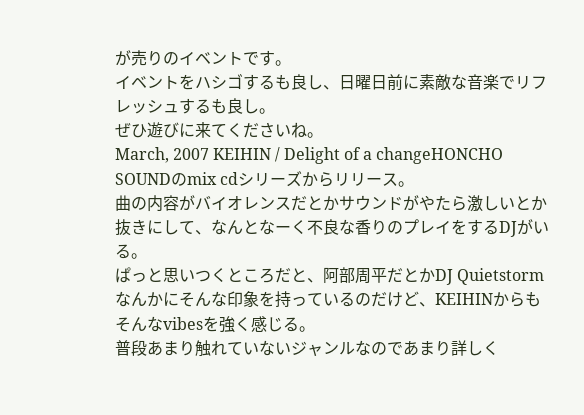が売りのイベントです。
イベントをハシゴするも良し、日曜日前に素敵な音楽でリフレッシュするも良し。
ぜひ遊びに来てくださいね。
March, 2007 KEIHIN / Delight of a changeHONCHO SOUNDのmix cdシリーズからリリース。
曲の内容がバイオレンスだとかサウンドがやたら激しいとか抜きにして、なんとなーく不良な香りのプレイをするDJがいる。
ぱっと思いつくところだと、阿部周平だとかDJ Quietstormなんかにそんな印象を持っているのだけど、KEIHINからもそんなvibesを強く感じる。
普段あまり触れていないジャンルなのであまり詳しく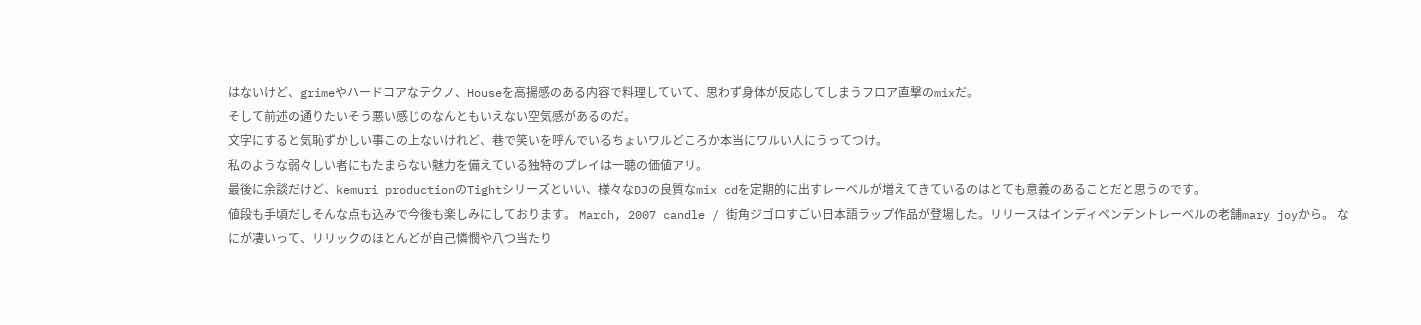はないけど、grimeやハードコアなテクノ、Houseを高揚感のある内容で料理していて、思わず身体が反応してしまうフロア直撃のmixだ。
そして前述の通りたいそう悪い感じのなんともいえない空気感があるのだ。
文字にすると気恥ずかしい事この上ないけれど、巷で笑いを呼んでいるちょいワルどころか本当にワルい人にうってつけ。
私のような弱々しい者にもたまらない魅力を備えている独特のプレイは一聴の価値アリ。
最後に余談だけど、kemuri productionのTightシリーズといい、様々なDJの良質なmix cdを定期的に出すレーベルが増えてきているのはとても意義のあることだと思うのです。
値段も手頃だしそんな点も込みで今後も楽しみにしております。 March, 2007 candle / 街角ジゴロすごい日本語ラップ作品が登場した。リリースはインディペンデントレーベルの老舗mary joyから。 なにが凄いって、リリックのほとんどが自己憐憫や八つ当たり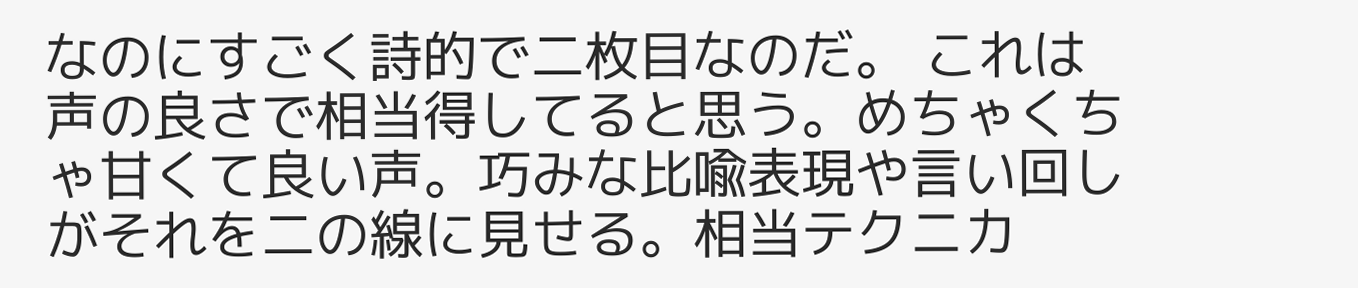なのにすごく詩的で二枚目なのだ。 これは声の良さで相当得してると思う。めちゃくちゃ甘くて良い声。巧みな比喩表現や言い回しがそれを二の線に見せる。相当テクニカ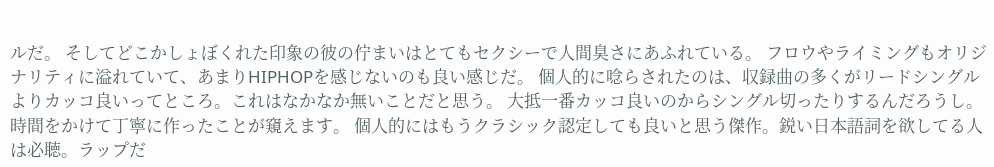ルだ。 そしてどこかしょぼくれた印象の彼の佇まいはとてもセクシーで人間臭さにあふれている。 フロウやライミングもオリジナリティに溢れていて、あまりHIPHOPを感じないのも良い感じだ。 個人的に唸らされたのは、収録曲の多くがリードシングルよりカッコ良いってところ。これはなかなか無いことだと思う。 大抵一番カッコ良いのからシングル切ったりするんだろうし。時間をかけて丁寧に作ったことが窺えます。 個人的にはもうクラシック認定しても良いと思う傑作。鋭い日本語詞を欲してる人は必聴。ラップだ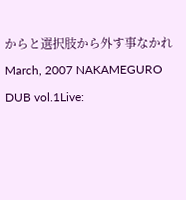からと選択肢から外す事なかれ
March, 2007 NAKAMEGURO DUB vol.1Live: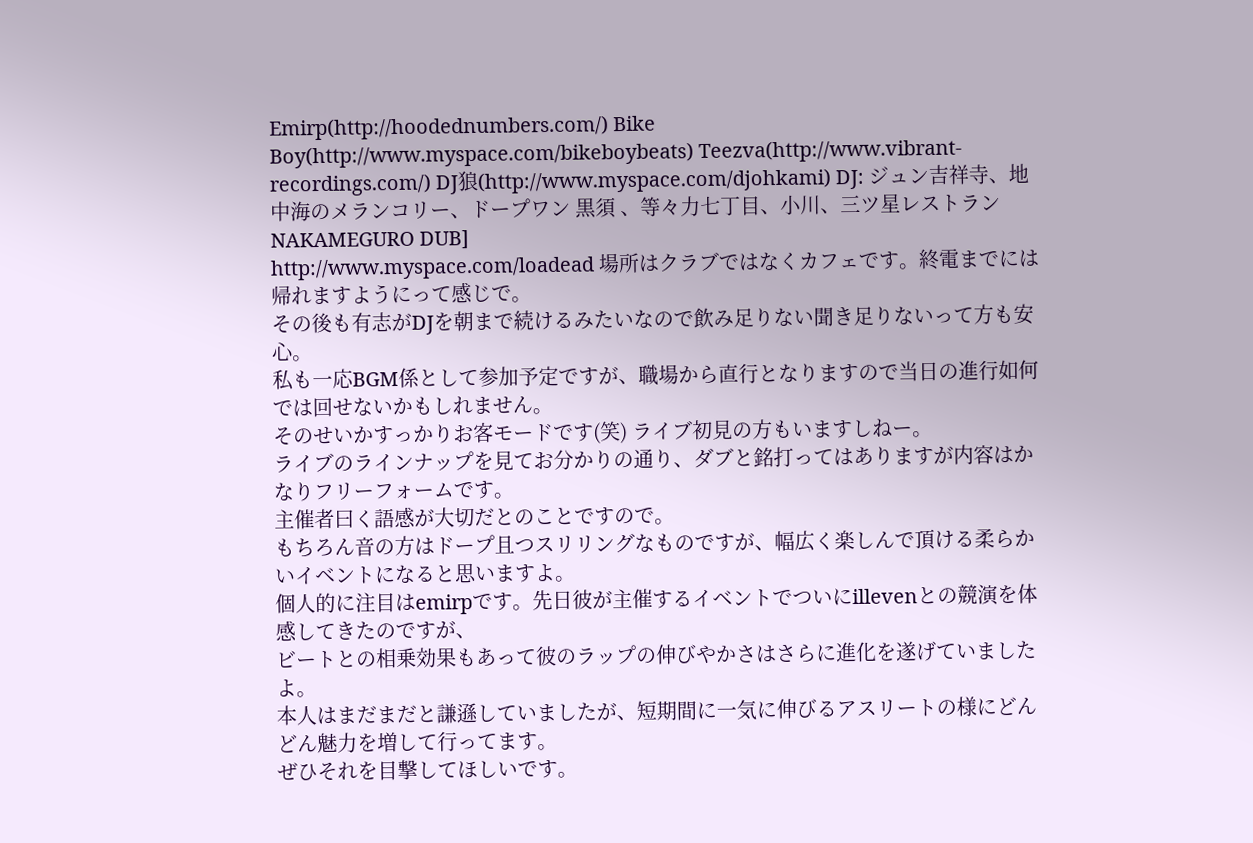Emirp(http://hoodednumbers.com/) Bike Boy(http://www.myspace.com/bikeboybeats) Teezva(http://www.vibrant-recordings.com/) DJ狼(http://www.myspace.com/djohkami) DJ: ジュン吉祥寺、地中海のメランコリー、ドープワン 黒須 、等々力七丁目、小川、三ツ星レストラン NAKAMEGURO DUB]
http://www.myspace.com/loadead 場所はクラブではなくカフェです。終電までには帰れますようにって感じで。
その後も有志がDJを朝まで続けるみたいなので飲み足りない聞き足りないって方も安心。
私も一応BGM係として参加予定ですが、職場から直行となりますので当日の進行如何では回せないかもしれません。
そのせいかすっかりお客モードです(笑) ライブ初見の方もいますしねー。
ライブのラインナップを見てお分かりの通り、ダブと銘打ってはありますが内容はかなりフリーフォームです。
主催者曰く語感が大切だとのことですので。
もちろん音の方はドープ且つスリリングなものですが、幅広く楽しんで頂ける柔らかいイベントになると思いますよ。
個人的に注目はemirpです。先日彼が主催するイベントでついにillevenとの競演を体感してきたのですが、
ビートとの相乗効果もあって彼のラップの伸びやかさはさらに進化を遂げていましたよ。
本人はまだまだと謙遜していましたが、短期間に一気に伸びるアスリートの様にどんどん魅力を増して行ってます。
ぜひそれを目撃してほしいです。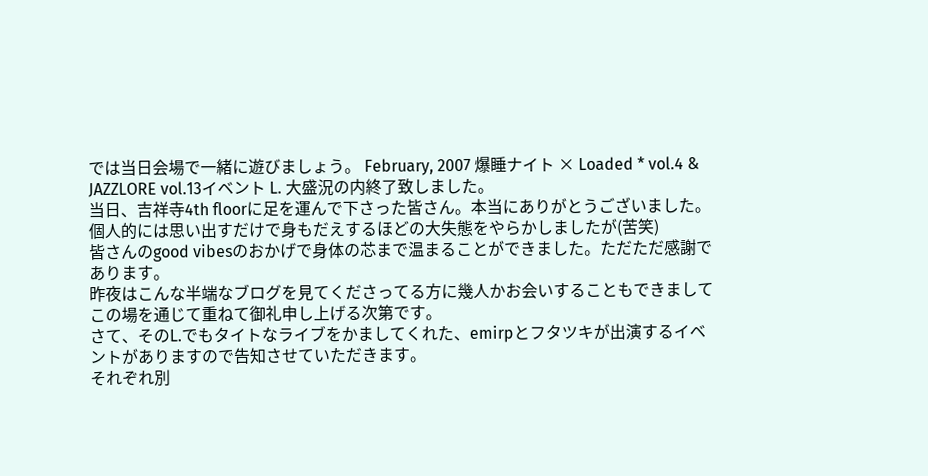では当日会場で一緒に遊びましょう。 February, 2007 爆睡ナイト × Loaded * vol.4 & JAZZLORE vol.13イベント L. 大盛況の内終了致しました。
当日、吉祥寺4th floorに足を運んで下さった皆さん。本当にありがとうございました。
個人的には思い出すだけで身もだえするほどの大失態をやらかしましたが(苦笑)
皆さんのgood vibesのおかげで身体の芯まで温まることができました。ただただ感謝であります。
昨夜はこんな半端なブログを見てくださってる方に幾人かお会いすることもできまして
この場を通じて重ねて御礼申し上げる次第です。
さて、そのL.でもタイトなライブをかましてくれた、emirpとフタツキが出演するイベントがありますので告知させていただきます。
それぞれ別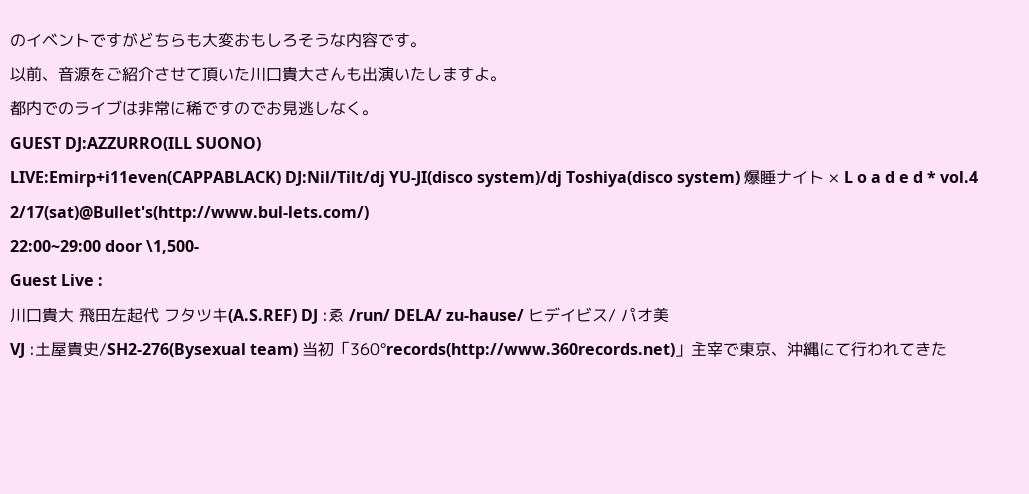のイベントですがどちらも大変おもしろそうな内容です。
以前、音源をご紹介させて頂いた川口貴大さんも出演いたしますよ。
都内でのライブは非常に稀ですのでお見逃しなく。
GUEST DJ:AZZURRO(ILL SUONO)
LIVE:Emirp+i11even(CAPPABLACK) DJ:Nil/Tilt/dj YU-JI(disco system)/dj Toshiya(disco system) 爆睡ナイト × L o a d e d * vol.4
2/17(sat)@Bullet's(http://www.bul-lets.com/)
22:00~29:00 door \1,500-
Guest Live :
川口貴大 飛田左起代 フタツキ(A.S.REF) DJ :ゑ /run/ DELA/ zu-hause/ ヒデイビス/ パオ美
VJ :土屋貴史/SH2-276(Bysexual team) 当初「360°records(http://www.360records.net)」主宰で東京、沖縄にて行われてきた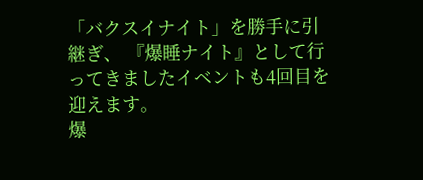「バクスイナイト」を勝手に引継ぎ、 『爆睡ナイト』として行ってきましたイベントも4回目を迎えます。
爆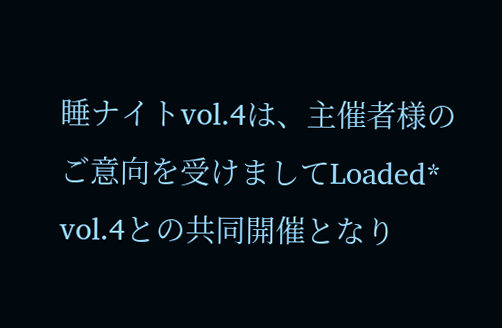睡ナイトvol.4は、主催者様のご意向を受けましてLoaded* vol.4との共同開催となり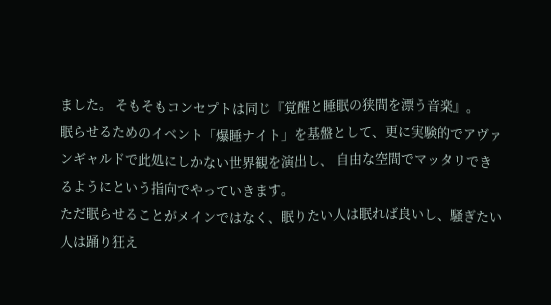ました。 そもそもコンセプトは同じ『覚醒と睡眠の狭間を漂う音楽』。
眠らせるためのイベント「爆睡ナイト」を基盤として、更に実験的でアヴァンギャルドで此処にしかない世界観を演出し、 自由な空間でマッタリできるようにという指向でやっていきます。
ただ眠らせることがメインではなく、眠りたい人は眠れば良いし、騒ぎたい人は踊り狂え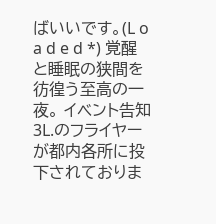ばいいです。(L o a d e d *) 覚醒と睡眠の狭間を彷徨う至高の一夜。 イベント告知3L.のフライヤーが都内各所に投下されておりま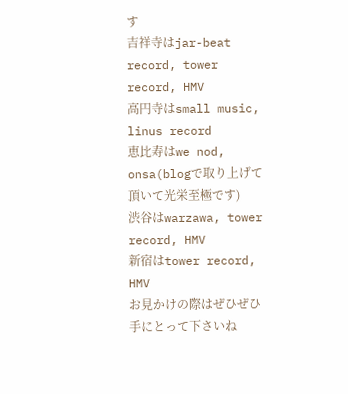す
吉祥寺はjar-beat record, tower record, HMV
高円寺はsmall music, linus record
恵比寿はwe nod, onsa(blogで取り上げて頂いて光栄至極です)
渋谷はwarzawa, tower record, HMV
新宿はtower record, HMV
お見かけの際はぜひぜひ手にとって下さいね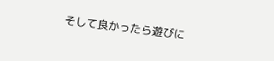そして良かったら遊びに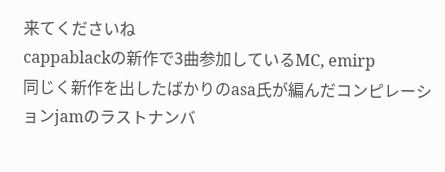来てくださいね
cappablackの新作で3曲参加しているMC, emirp
同じく新作を出したばかりのasa氏が編んだコンピレーションjamのラストナンバ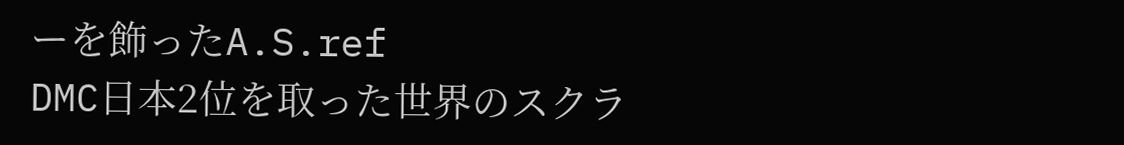ーを飾ったA.S.ref
DMC日本2位を取った世界のスクラ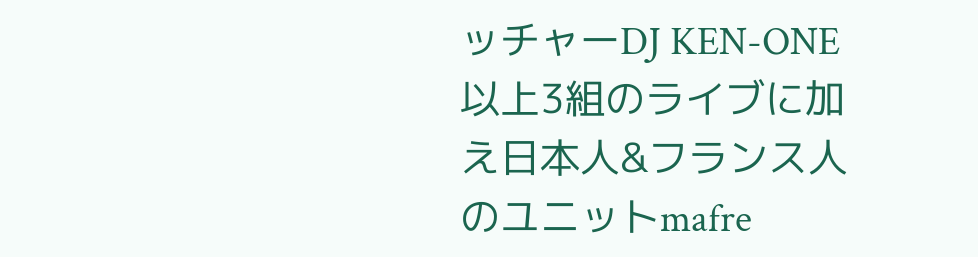ッチャーDJ KEN-ONE
以上3組のライブに加え日本人&フランス人のユニットmafre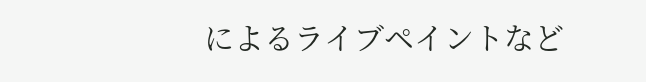によるライブペイントなど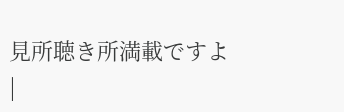見所聴き所満載ですよ
|